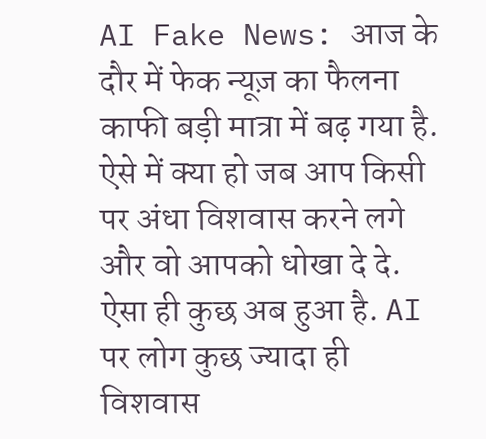AI Fake News: आज के दौर में फेक न्यूज़ का फैलना काफी बड़ी मात्रा में बढ़ गया है. ऐसे में क्या हो जब आप किसी पर अंधा विशवास करने लगे और वो आपको धोखा दे दे. ऐसा ही कुछ अब हुआ है. AI पर लोग कुछ ज्यादा ही विशवास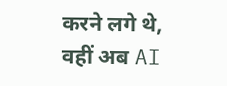करने लगे थे, वहीं अब AI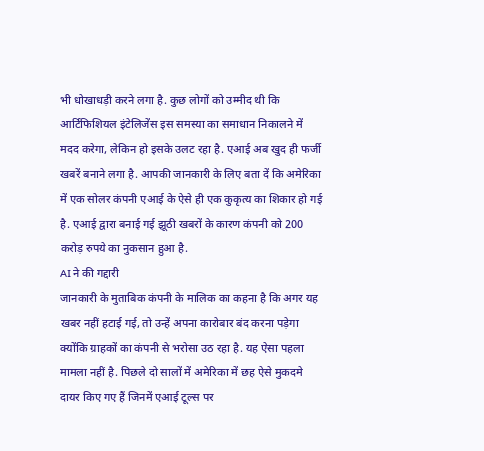भी धोखाधड़ी करने लगा है. कुछ लोगों को उम्मीद थी कि आर्टिफिशियल इंटेलिजेंस इस समस्या का समाधान निकालने में मदद करेगा, लेकिन हो इसके उलट रहा है. एआई अब खुद ही फर्जी खबरें बनाने लगा है. आपकी जानकारी के लिए बता दें कि अमेरिका में एक सोलर कंपनी एआई के ऐसे ही एक कुकृत्य का शिकार हो गई है. एआई द्वारा बनाई गई झूठी खबरों के कारण कंपनी को 200 करोड़ रुपये का नुकसान हुआ है.
AI ने की गद्दारी
जानकारी के मुताबिक कंपनी के मालिक का कहना है कि अगर यह खबर नहीं हटाई गई, तो उन्हें अपना कारोबार बंद करना पड़ेगा क्योंकि ग्राहकों का कंपनी से भरोसा उठ रहा है. यह ऐसा पहला मामला नहीं है. पिछले दो सालों में अमेरिका में छह ऐसे मुकदमे दायर किए गए हैं जिनमें एआई टूल्स पर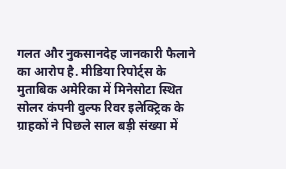गलत और नुकसानदेह जानकारी फैलाने का आरोप है. मीडिया रिपोर्ट्स के मुताबिक अमेरिका में मिनेसोटा स्थित सोलर कंपनी वुल्फ रिवर इलेक्ट्रिक के ग्राहकों ने पिछले साल बड़ी संख्या में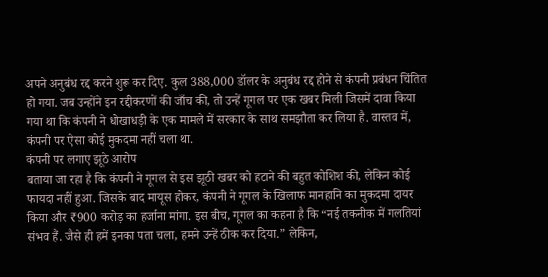अपने अनुबंध रद्द करने शुरू कर दिए. कुल 388,000 डॉलर के अनुबंध रद्द होने से कंपनी प्रबंधन चिंतित हो गया. जब उन्होंने इन रद्दीकरणों की जाँच की, तो उन्हें गूगल पर एक खबर मिली जिसमें दावा किया गया था कि कंपनी ने धोखाधड़ी के एक मामले में सरकार के साथ समझौता कर लिया है. वास्तव में, कंपनी पर ऐसा कोई मुकदमा नहीं चला था.
कंपनी पर लगाए झूठे आरोप
बताया जा रहा है कि कंपनी ने गूगल से इस झूठी खबर को हटाने की बहुत कोशिश की, लेकिन कोई फायदा नहीं हुआ. जिसके बाद मायूस होकर, कंपनी ने गूगल के खिलाफ मानहानि का मुकदमा दायर किया और ₹900 करोड़ का हर्जाना मांगा. इस बीच, गूगल का कहना है कि “नई तकनीक में गलतियां संभव हैं. जैसे ही हमें इनका पता चला, हमने उन्हें ठीक कर दिया.” लेकिन,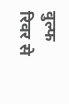वुल्फ रिवर से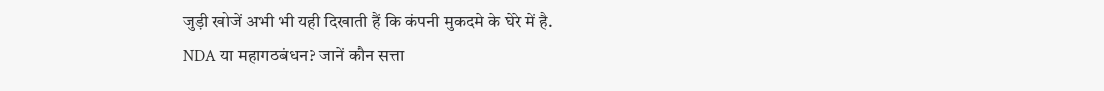जुड़ी खोजें अभी भी यही दिखाती हैं कि कंपनी मुकदमे के घेरे में है.
NDA या महागठबंधन? जानें कौन सत्ता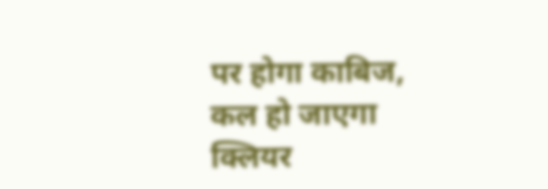पर होगा काबिज, कल हो जाएगा क्लियर